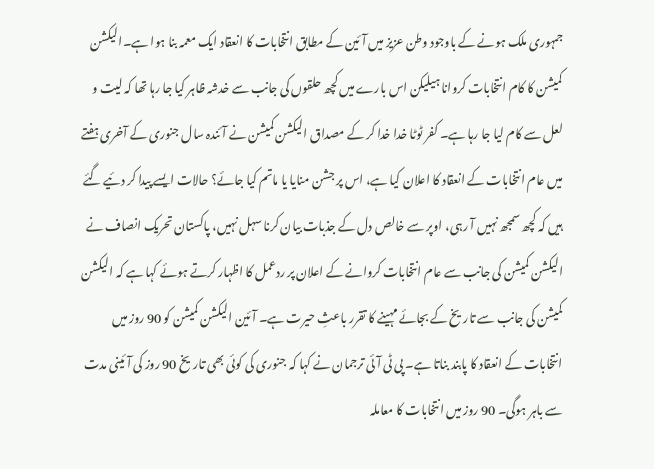جمہوری ملک ہونے کے باوجود وطن عزیز میں آئین کے مطابق انتخابات کا انعقاد ایک معمہ بنا ہوا ہے۔الیکشن کمیشن کا کام انتخابات کروانا ہیلیکن اس بارے میں کچھ حلقوں کی جانب سے خدشہ ظاہر کیا جا رہا تھا کہ لیت و لعل سے کام لیا جا رہا ہے۔ کفر ٹوٹا خدا خدا کر کے مصداق الیکشن کمیشن نے آئندہ سال جنوری کے آخری ہفتے میں عام انتخابات کے انعقاد کا اعلان کیا ہے، اس پر جشن منایا یا ماتم کیا جائے؟ حالات ایسے پیدا کر دئیے گئے ہیں کہ کچھ سمجھ نہیں آ رہی، اوپر سے خالص دل کے جذبات بیان کرنا سہل نہیں، پاکستان تحریک انصاف نے الیکشن کمیشن کی جانب سے عام انتخابات کروانے کے اعلان پر ردعمل کا اظہار کرتے ہوئے کہا ہے کہ الیکشن کمیشن کی جانب سے تاریخ کے بجائے مہینے کا تقرر باعثِ حیرت ہے۔ آئین الیکشن کمیشن کو 90 روز میں انتخابات کے انعقاد کا پابند بناتا ہے۔ پی ٹی آئی ترجمان نے کہا کہ جنوری کی کوئی بھی تاریخ 90 روز کی آئینی مدت سے باہر ہوگی۔ 90 روز میں انتخابات کا معاملہ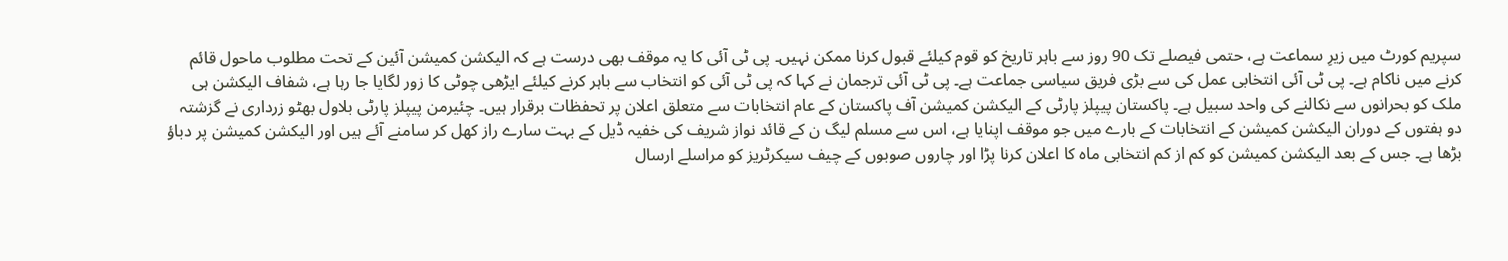سپریم کورٹ میں زیرِ سماعت ہے، حتمی فیصلے تک 90 روز سے باہر تاریخ کو قوم کیلئے قبول کرنا ممکن نہیں۔ پی ٹی آئی کا یہ موقف بھی درست ہے کہ الیکشن کمیشن آئین کے تحت مطلوب ماحول قائم کرنے میں ناکام ہے۔ پی ٹی آئی انتخابی عمل کی سے بڑی فریق سیاسی جماعت ہے۔ پی ٹی آئی ترجمان نے کہا کہ پی ٹی آئی کو انتخاب سے باہر کرنے کیلئے ایڑھی چوٹی کا زور لگایا جا رہا ہے، شفاف الیکشن ہی ملک کو بحرانوں سے نکالنے کی واحد سبیل ہے۔ پاکستان پیپلز پارٹی کے الیکشن کمیشن آف پاکستان کے عام انتخابات سے متعلق اعلان پر تحفظات برقرار ہیں۔ چئیرمن پیپلز پارٹی بلاول بھٹو زرداری نے گزشتہ دو ہفتوں کے دوران الیکشن کمیشن کے انتخابات کے بارے میں جو موقف اپنایا ہے، اس سے مسلم لیگ ن کے قائد نواز شریف کی خفیہ ڈیل کے بہت سارے راز کھل کر سامنے آئے ہیں اور الیکشن کمیشن پر دباؤ بڑھا ہے۔ جس کے بعد الیکشن کمیشن کو کم از کم انتخابی ماہ کا اعلان کرنا پڑا اور چاروں صوبوں کے چیف سیکرٹریز کو مراسلے ارسال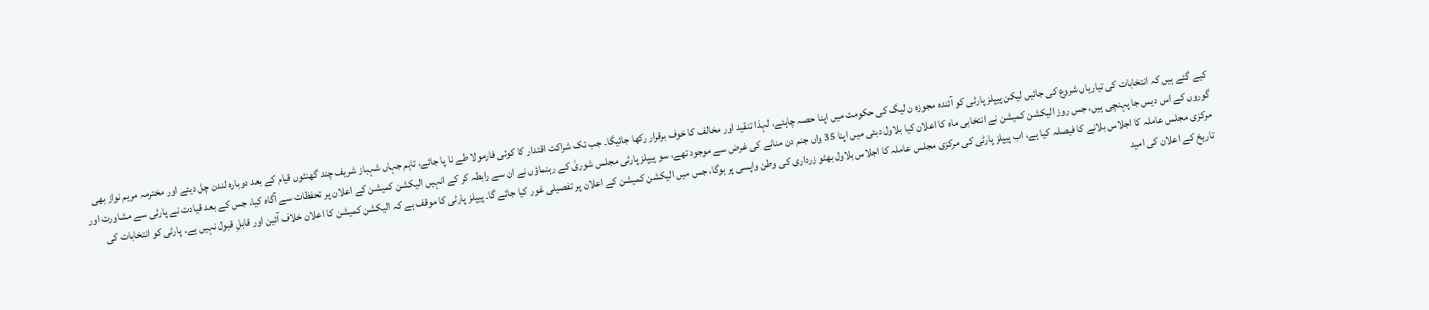کیے گئے ہیں کہ انتخابات کی تیاریاں شروع کی جائیں لیکن پیپلز پارٹی کو آئندہ مجوزہ ن لیگ کی حکومت میں اپنا حصہ چاہئے، لہذا تنقید اور مخالف کا خوف برقرار رکھا جائیگا۔ جب تک شراکت اقتدار کا کوئی فارمولا طے نا پا جائے، تاہم جہاں شہباز شریف چند گھنٹوں قیام کے بعد دوبارہ لندن چل دیئے اور مخترمہ مریم نواز بھی گوروں کے اس دیس جا پہنچی ہیں، جس روز الیکشن کمیشن نے انتخابی ماہ کا اعلان کیا بلاول دبئی میں اپنا 35 واں جنم دن منانے کی غرض سے موجود تھے، سو پیپلز پارٹی مجلس شوریٰ کے رہنماؤں نے ان سے رابطہ کر کے انہیں الیکشن کمیشن کے اعلان پر تحفظات سے آگاہ کیا، جس کے بعد قیادت نے پارٹی سے مشاورت اور مرکزی مجلس عاملہ کا اجلاس بلانے کا فیصلہ کیا ہے، اب پیپلز پارٹی کی مرکزی مجلس عاملہ کا اجلاس بلاول بھٹو زرداری کی وطن واپسی پر ہوگا، جس میں الیکشن کمیشن کے اعلان پر تفصیلی غور کیا جائے گا۔ پیپلز پارٹی کا موقف ہے کہ الیکشن کمیشن کا اعلان خلاف آئین اور قابلِ قبول نہیں ہے۔ پارٹی کو انتخابات کی تاریخ کے اعلان کی امید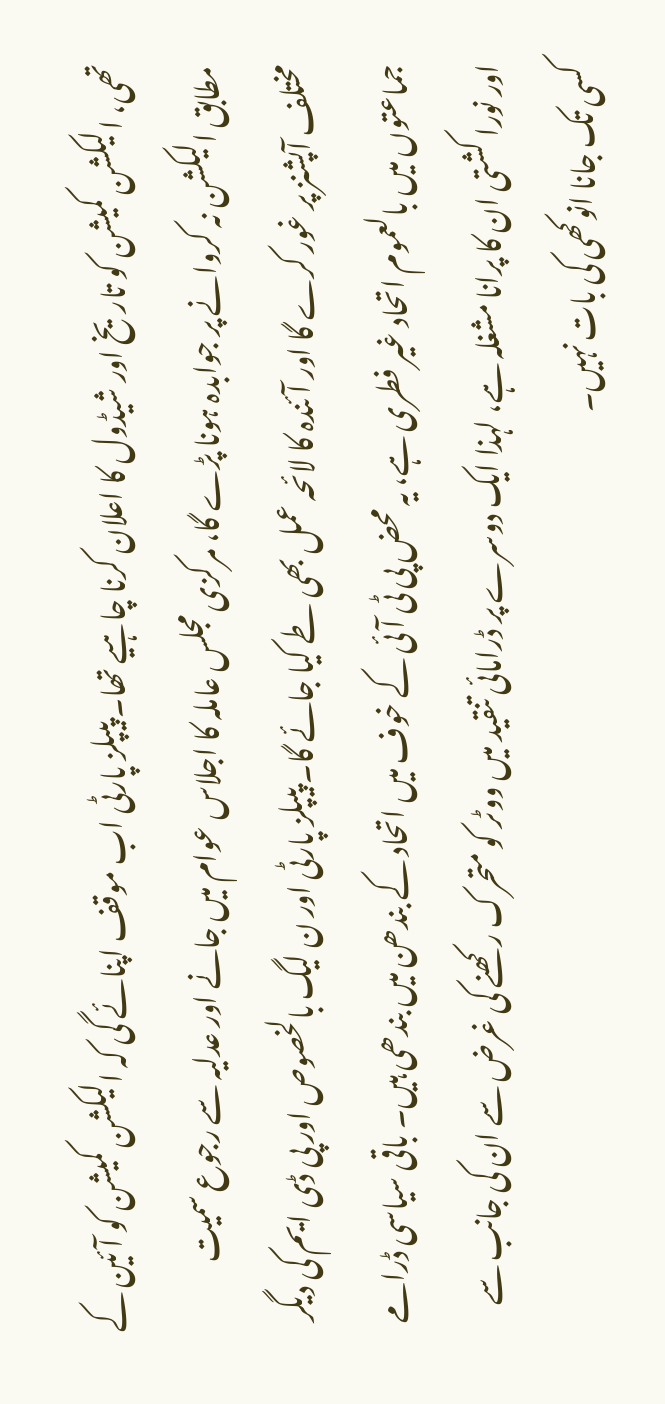تھی، الیکشن کمیشن کو تاریخ اور شیڈول کا اعلان کرنا چاہیے تھا۔ پیپلز پارٹی اب موقف اپنائے گی کہ الیکشن کمیشن کو آئین کے مطابق الیکشن نہ کروانے پر جوابدہ ہونا پڑے گا، مرکزی مجلس عاملہ کا اجلاس عوام میں جانے اور عدلیہ سے رجوع سمیت مختلف آپشنز پر غور کرے گا اور آئندہ کا لائحہ عمل بھی طے کیا جائے گا۔ پیپلز پارٹی اور ن لیگ بالخصوص اور پی ڈی ایم کی دیگر جماعتوں میں بالعموم اتحاد غیر فطری ہے، یہ محض پی ٹی آئی کے خوف میں اتحاد کے بندھن میں بندھی ہیں۔ باقی سیاسی ڈرامے اور نورا کشتی ان کا پرانا مشغلہ ہے، لہذا ایک دوسرے پر ڈرامائی تنقید میں ووٹر کو متحرک رکھنے کی غرض سے ان کی جانب سے کسی تک جانا انوکھی کی بات نہیں۔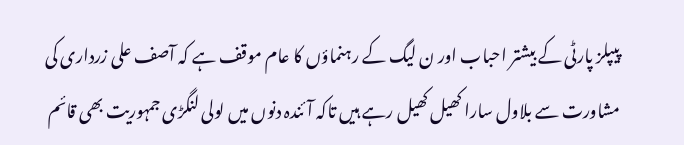پیپلز پارٹی کے بیشتر احباب اور ن لیگ کے رہنماؤں کا عام موقف ہے کہ آصف علی زرداری کی مشاورت سے بلاول سارا کھیل کھیل رہے ہیں تاکہ آئندہ دنوں میں لولی لنگڑی جمہوریت بھی قائم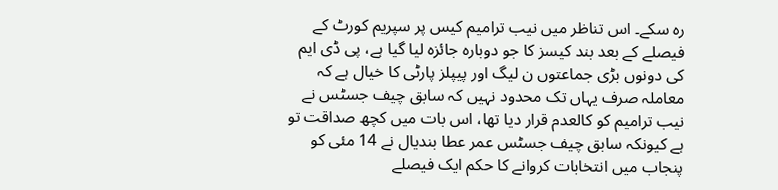رہ سکے۔ اس تناظر میں نیب ترامیم کیس پر سپریم کورٹ کے فیصلے کے بعد بند کیسز کا جو دوبارہ جائزہ لیا گیا ہے، پی ڈی ایم کی دونوں بڑی جماعتوں ن لیگ اور پیپلز پارٹی کا خیال ہے کہ معاملہ صرف یہاں تک محدود نہیں کہ سابق چیف جسٹس نے نیب ترامیم کو کالعدم قرار دیا تھا، اس بات میں کچھ صداقت تو ہے کیونکہ سابق چیف جسٹس عمر عطا بندیال نے 14 مئی کو پنجاب میں انتخابات کروانے کا حکم ایک فیصلے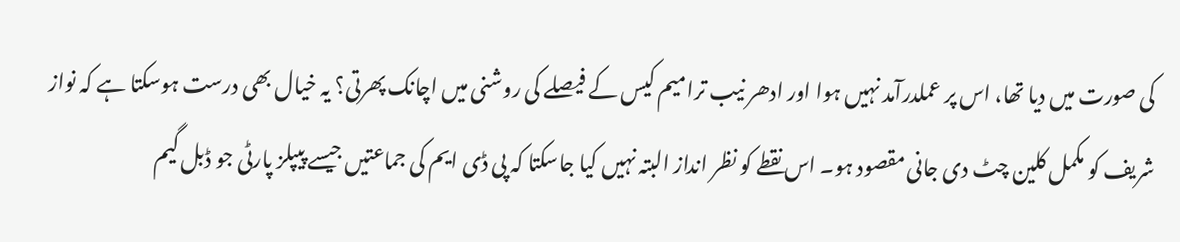کی صورت میں دیا تھا، اس پر عملدرآمد نہیں ہوا اور ادھر نیب ترامیم کیس کے فیصلے کی روشنی میں اچانک پھرتی؟ یہ خیال بھی درست ہوسکتا ہے کہ نواز شریف کو مکمل کلین چٹ دی جانی مقصود ہو۔ اس نقطے کو نظر انداز البتہ نہیں کیا جاسکتا کہ پی ڈی ایم کی جماعتیں جیسے پیپلز پارٹی جو ڈبل گیم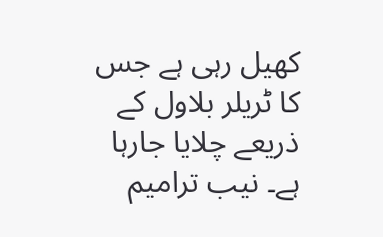کھیل رہی ہے جس کا ٹریلر بلاول کے ذریعے چلایا جارہا ہے۔ نیب ترامیم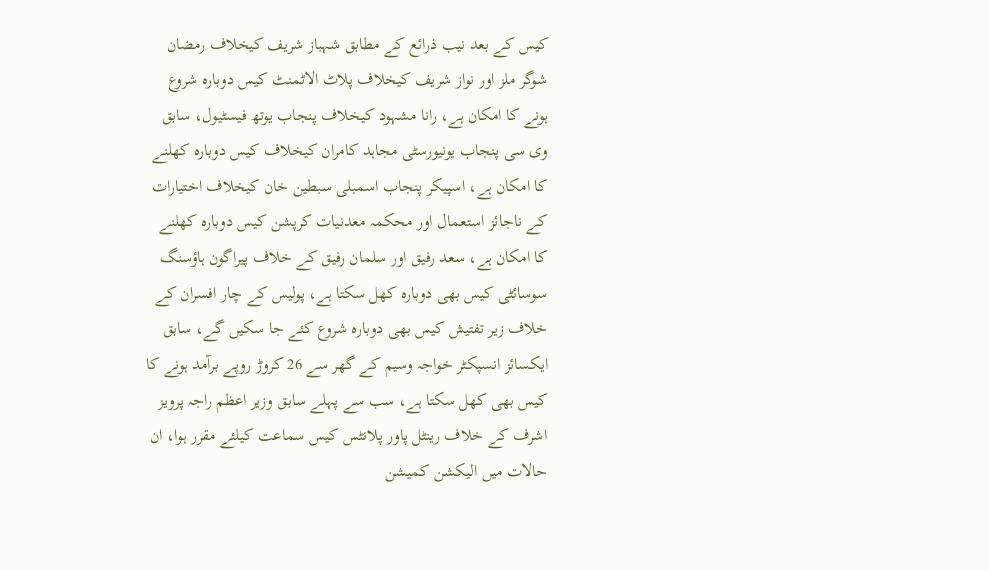کیس کے بعد نیب ذرائع کے مطابق شہباز شریف کیخلاف رمضان شوگر ملز اور نواز شریف کیخلاف پلاٹ الاٹمنٹ کیس دوبارہ شروع ہونے کا امکان ہے، رانا مشہود کیخلاف پنجاب یوتھ فیسٹیول، سابق وی سی پنجاب یونیورسٹی مجاہد کامران کیخلاف کیس دوبارہ کھلنے کا امکان ہے، اسپیکر پنجاب اسمبلی سبطین خان کیخلاف اختیارات کے ناجائز استعمال اور محکمہ معدنیات کرپشن کیس دوبارہ کھلنے کا امکان ہے، سعد رفیق اور سلمان رفیق کے خلاف پیراگون ہاؤسنگ سوسائٹی کیس بھی دوبارہ کھل سکتا ہے، پولیس کے چار افسران کے خلاف زیر تفتیش کیس بھی دوبارہ شروع کئے جا سکیں گے، سابق ایکسائز انسپکٹر خواجہ وسیم کے گھر سے 26 کروڑ روپے برآمد ہونے کا کیس بھی کھل سکتا ہے، سب سے پہلے سابق وزیر اعظم راجہ پرویز اشرف کے خلاف رینٹل پاور پلانٹس کیس سماعت کیلئے مقرر ہوا، ان حالات میں الیکشن کمیشن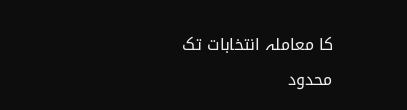کا معاملہ انتخابات تک محدود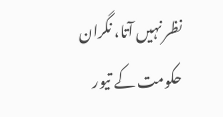نظر نہیں آتا، نگران حکومت کے تیور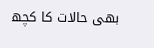بھی حالات کا کچھ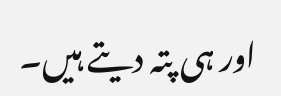اور ہی پتہ دیتے ہیں۔